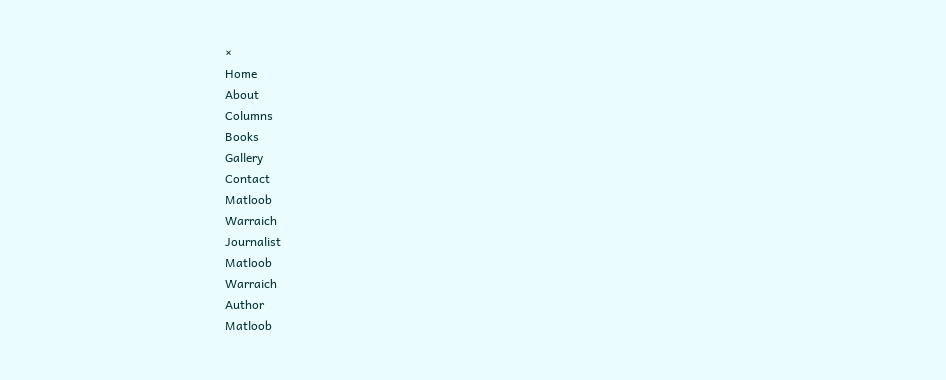×
Home
About
Columns
Books
Gallery
Contact
Matloob
Warraich
Journalist
Matloob
Warraich
Author
Matloob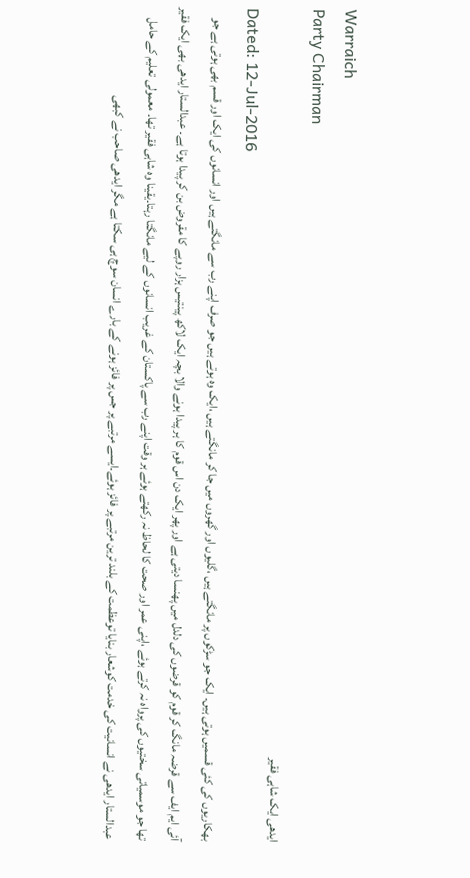Warraich
Party Chairman
ایدھی ایک شاہی فقیر
Dated: 12-Jul-2016
بھکاریوں کی کئی قسمیں ہوتی ہیں۔ ایک جو سڑکوں پر مانگتے ہیں ،گلیوں اور گھروں میں جا کر مانگتے ہیں ،ایک وہ ہوتے ہیں جو صرف اپنے رب سے مانگتے ہیں اور انسانوں کی ایک اور قسم بھی ہوتی ہے جو آئی ایم ایف سے قرضہ مانگ کر قوم کو قرضوں کی دلدل میں پھنسا دیتی ہے اور پھر ایک دن اس قوم کا ہر پیدا ہونے والا بچہ ایک لاکھ پینتیس ہزار روپے کا مقروض بن کر پیدا ہوتا ہے۔ عبدالستار ایدھی بھی ایک فقیر تھا جو موسمیاتی سختیوں کی پرواہ نہ کرتے ہوئے ،اپنی عمر اور صحت کا لحاظ نہ رکھتے ہوئے ہر وقت اپنے رب سے پاکستان کے غریب انسانوں کے لیے مانگتا رہتا۔یقینا وہ شاہی فقیر تھا۔ معمولی تعلیم کے حامل عبدالستار ایدھی نے انسانیت کی خدمت کوشعار بنایا توعظمت کے بلند ترین مرتبے پر فائز ہوئے۔ایسے مرتبے پر جس پر فائز ہونے کے بارے انسان سوچ ہی سکتا ہے مگر ایدھی صاحب نے کبھی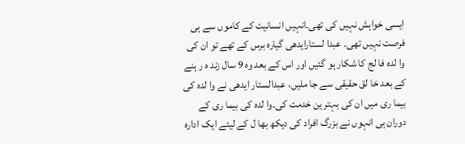ایسی خواہش نہیں کی تھی۔انہیں انسانیت کے کاموں سے ہی فرصت نہیں تھی۔ عبدا لستارایدھی گیارہ برس کے تھے تو ان کی وا لدہ فا لج کا شکار ہو گئیں اور اس کے بعد وہ 9 سال زند ہ ر ہنے کے بعد خا لق حقیقی سے جا ملیں، عبدالستار ایدھی نے وا لدہ کی بیما ری میں ان کی بہتر ین خدمت کی۔وا لدہ کی بیما ری کے دوران ہی انہوں نے بزرگ افراد کی دیکھ بھا ل کے لیئے ایک ادارہ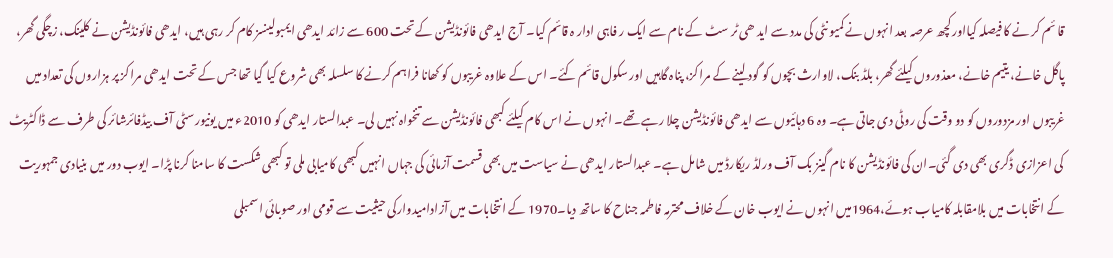قا ئم کر نے کا فیصلہ کیااور کچھ عرصہ بعد انہوں نے کمیو نٹی کی مدد سے اید ھی ٹر سٹ کے نام سے ایک ر فاہی ادار ہ قائم کیا۔ آج ایدھی فائونڈیشن کے تحت 600 سے زائد ایدھی ایمبولینسز کام کر رہی ہیں، ایدھی فائونڈیشن نے کلینک، زچگی گھر، پاگل خانے، یتیم خانے، معذوروں کیلئے گھر، بلڈ بنک، لاوارث بچوں کو گود لینے کے مراکز، پناہ گاہیں اور سکول قائم کئے۔ اس کے علاوہ غریبوں کو کھانا فراہم کرنے کا سلسلہ بھی شروع کیا گیا تھا جس کے تحت ایدھی مراکز پر ہزاروں کی تعداد میں غریبوں اور مزدوروں کو دو وقت کی روٹی دی جاتی ہے۔ وہ 6 دہائیوں سے ایدھی فائونڈیشن چلا رہے تھے۔ انہوں نے اس کام کیلئے کبھی فائونڈیشن سے تنخواہ نہیں لی۔ عبدالستار ایدھی کو 2010ء میں یونیورسٹی آف بیڈفائرشائر کی طرف سے ڈاکٹریٹ کی اعزازی ڈگری بھی دی گئی۔ان کی فائونڈیشن کا نام گینز بک آف ورلڈ ریکارڈ میں شامل ہے۔ عبدالستار ایدھی نے سیاست میں بھی قسمت آزمائی کی جہاں انہیں کبھی کامیابی ملی تو کبھی شکست کا سامنا کرنا پڑا۔ ایوب دور میں بنیادی جمہوریت کے انتخابات میں بلامقابلہ کامیاب ہوئے،1964میں انہوں نے ایوب خان کے خلاف محترمہ فاطمہ جناح کا ساتھ دیا۔1970 کے انتخابات میں آزادامیدوارکی حیثیت سے قومی اور صوبائی اسمبلی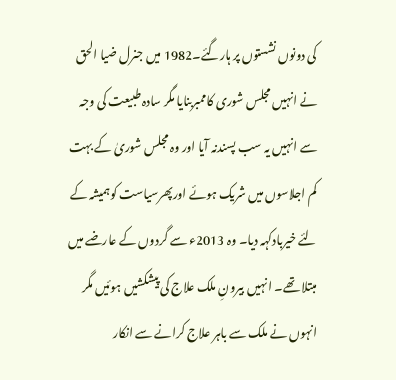کی دونوں نشستوں پر ہارگئے۔1982 میں جنرل ضیا الحق نے انہیں مجلس شوری کاممبربنایا مگر سادہ طبیعت کی وجہ سے انہیں یہ سب پسندنہ آیا اور وہ مجلس شوریٰ کے بہت کم اجلاسوں میں شریک ہوئے اورپھرسیاست کوہمیشہ کے لئے خیربادکہہ دیا۔ وہ 2013ء سے گردوں کے عارضے میں مبتلا تھے۔ انہیں بیرونِ ملک علاج کی پیشکشیں ہوئیں مگر انہوں نے ملک سے باہر علاج کرانے سے انکار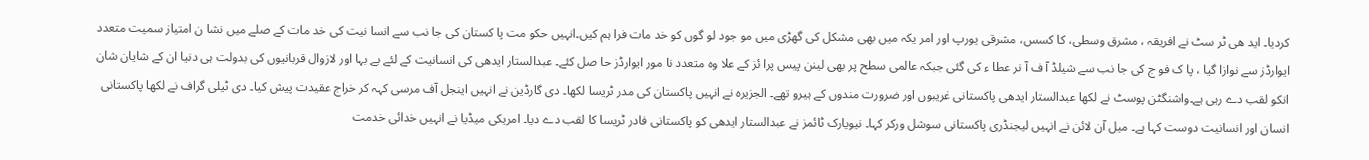کردیا۔ اید ھی ٹر سٹ نے افریقہ ، مشرق وسطی، کا کسس، مشرقی یورپ اور امر یکہ میں بھی مشکل کی گھڑی میں مو جود لو گوں کو خد مات فرا ہم کیں۔انہیں حکو مت پا کستان کی جا نب سے انسا نیت کی خد مات کے صلے میں نشا ن امتیاز سمیت متعدد ایوارڈز سے نوازا گیا ، پا ک فو ج کی جا نب سے شیلڈ آ ف آ نر عطا ء کی گئی جبکہ عالمی سطح پر بھی لینن پیس پرا ئز کے علا وہ متعدد نا مور ایوارڈز حا صل کئے۔ عبدالستار ایدھی کی انسانیت کے لئے بے بہا اور لازوال قربانیوں کی بدولت ہی دنیا ان کے شایان شان انکو لقب دے رہی ہے۔واشنگٹن پوسٹ نے لکھا عبدالستار ایدھی پاکستانی غریبوں اور ضرورت مندوں کے ہیرو تھے۔ الجزیرہ نے انہیں پاکستان کی مدر ٹریسا لکھا۔ دی گارڈین نے انہیں اینجل آف مرسی کہہ کر خراج عقیدت پیش کیا۔ دی ٹیلی گراف نے لکھا پاکستانی انسان اور انسانیت دوست کہا ہے۔ میل آن لائن نے انہیں لیجنڈری پاکستانی سوشل ورکر کہا۔ نیویارک ٹائمز نے عبدالستار ایدھی کو پاکستانی فادر ٹریسا کا لقب دے دیا۔ امریکی میڈیا نے انہیں خدائی خدمت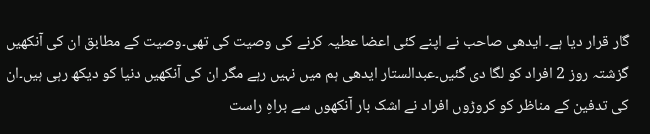گار قرار دیا ہے۔ ایدھی صاحب نے اپنے کئی اعضا عطیہ کرنے کی وصیت کی تھی۔وصیت کے مطابق ان کی آنکھیں گزشتہ روز 2 افراد کو لگا دی گئیں۔عبدالستار ایدھی ہم میں نہیں رہے مگر ان کی آنکھیں دنیا کو دیکھ رہی ہیں۔ان کی تدفین کے مناظر کو کروڑوں افراد نے اشک بار آنکھوں سے براہِ راست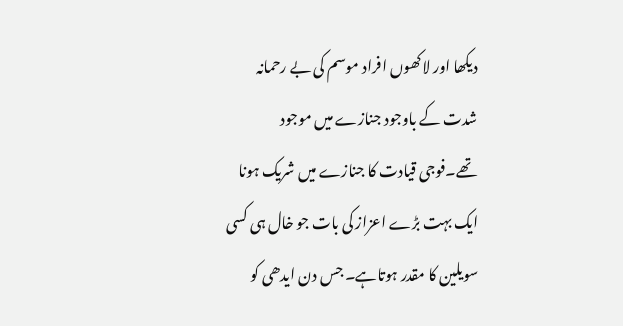دیکھا اور لاکھوں افراد موسم کی بے رحمانہ شدت کے باوجود جنازے میں موجود تھے۔فوجی قیادت کا جنازے میں شریک ہونا ایک بہت بڑے اعزاز کی بات جو خال ہی کسی سویلین کا مقدر ہوتاہے۔ جس دن ایدھی کو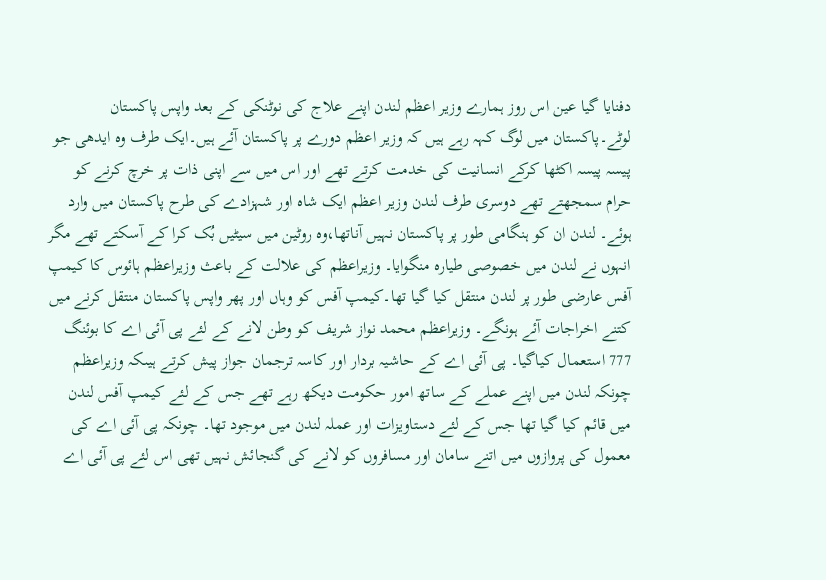دفنایا گیا عین اس روز ہمارے وزیر اعظم لندن اپنے علاج کی نوٹنکی کے بعد واپس پاکستان لوٹے۔پاکستان میں لوگ کہہ رہے ہیں کہ وزیر اعظم دورے پر پاکستان آئے ہیں۔ایک طرف وہ ایدھی جو پیسہ پیسہ اکٹھا کرکے انسانیت کی خدمت کرتے تھے اور اس میں سے اپنی ذات پر خرچ کرنے کو حرام سمجھتے تھے دوسری طرف لندن وزیر اعظم ایک شاہ اور شہزادے کی طرح پاکستان میں وارد ہوئے۔ لندن ان کو ہنگامی طور پر پاکستان نہیں آناتھا،وہ روٹین میں سیٹیں بُک کرا کے آسکتے تھے مگر انہوں نے لندن میں خصوصی طیارہ منگوایا۔ وزیراعظم کی علالت کے باعث وزیراعظم ہائوس کا کیمپ آفس عارضی طور پر لندن منتقل کیا گیا تھا۔کیمپ آفس کو وہاں اور پھر واپس پاکستان منتقل کرنے میں کتنے اخراجات آئے ہونگے۔ وزیراعظم محمد نواز شریف کو وطن لانے کے لئے پی آئی اے کا بوئنگ 777 استعمال کیاگیا۔ پی آئی اے کے حاشیہ بردار اور کاسہ ترجمان جواز پیش کرتے ہیںکہ وزیراعظم چونکہ لندن میں اپنے عملے کے ساتھ امور حکومت دیکھ رہے تھے جس کے لئے کیمپ آفس لندن میں قائم کیا گیا تھا جس کے لئے دستاویزات اور عملہ لندن میں موجود تھا۔ چونکہ پی آئی اے کی معمول کی پروازوں میں اتنے سامان اور مسافروں کو لانے کی گنجائش نہیں تھی اس لئے پی آئی اے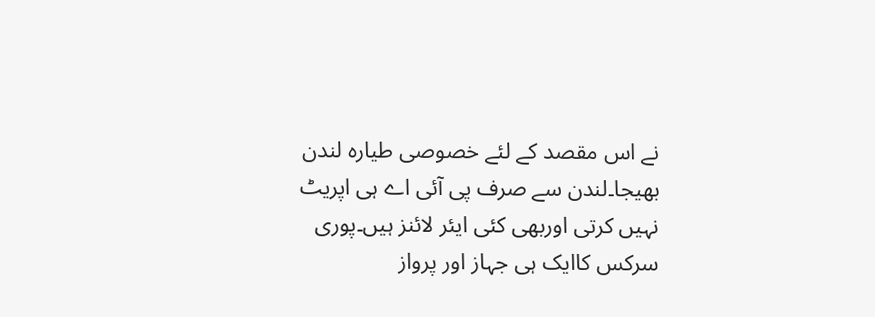نے اس مقصد کے لئے خصوصی طیارہ لندن بھیجا۔لندن سے صرف پی آئی اے ہی اپریٹ نہیں کرتی اوربھی کئی ایئر لائنز ہیں۔پوری سرکس کاایک ہی جہاز اور پرواز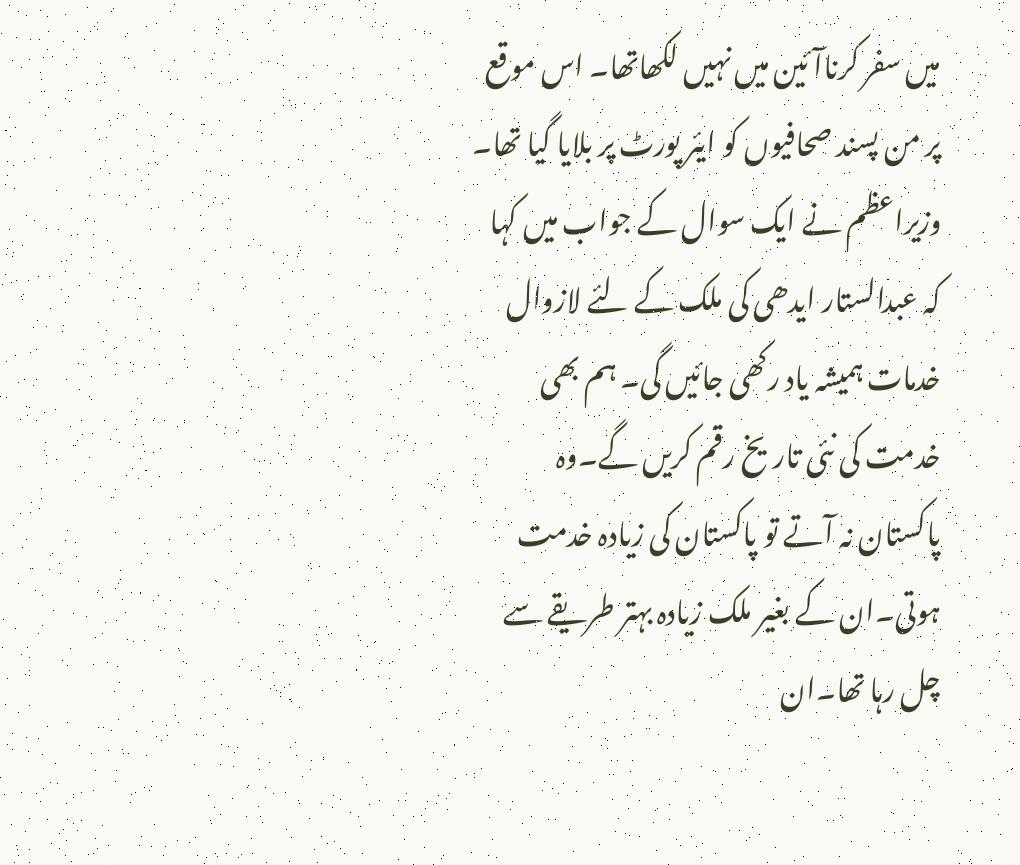میں سفر کرناآئین میں نہیں لکھاتھا۔ اس موقع پر من پسند صحافیوں کو ایئر پورٹ پر بلایا گیا تھا۔ وزیراعظم نے ایک سوال کے جواب میں کہا کہ عبدالستار ایدھی کی ملک کے لئے لازوال خدمات ہمیشہ یاد رکھی جائیں گی۔ ہم بھی خدمت کی نئی تاریخ رقم کریں گے۔وہ پاکستان نہ آتے تو پاکستان کی زیادہ خدمت ہوتی۔ان کے بغیر ملک زیادہ بہتر طریقے سے چل رہا تھا۔ان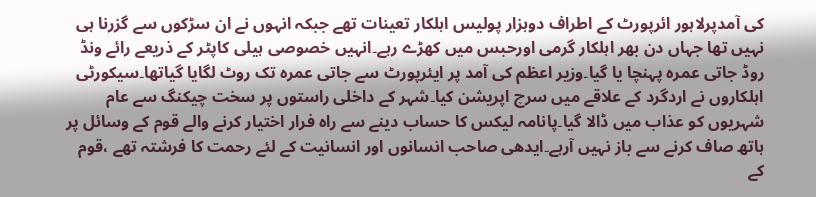کی آمدپرلاہور ائرپورٹ کے اطراف دوہزار پولیس اہلکار تعینات تھے جبکہ انہوں نے ان سڑکوں سے گزرنا ہی نہیں تھا جہاں دن بھر اہلکار گرمی اورحبس میں کھڑے رہے۔انہیں خصوصی ہیلی کاپٹر کے ذریعے رائے ونڈ روڈ جاتی عمرہ پہنچا یا گیا۔وزیر اعظم کی آمد پر ایئرپورٹ سے جاتی عمرہ تک روٹ لگایا گیاتھا۔سیکورٹی اہلکاروں نے اردگرد کے علاقے میں سرچ اپریشن کیا۔شہر کے داخلی راستوں پر سخت چیکنگ سے عام شہریوں کو عذاب میں ڈالا گیا۔پانامہ لیکس کا حساب دینے سے راہ فرار اختیار کرنے والے قوم کے وسائل پر ہاتھ صاف کرنے سے باز نہیں آرہے۔ایدھی صاحب انسانوں اور انسانیت کے لئے رحمت کا فرشتہ تھے ،قوم کے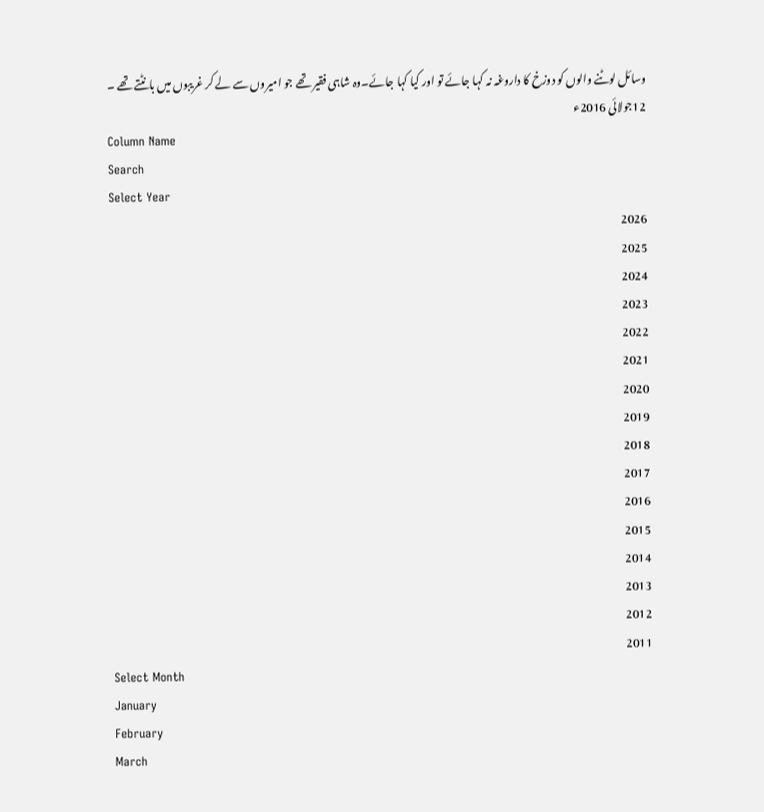وسائل لوٹنے والوں کو دوزخ کا داروغہ نہ کہا جائے تو اور کیا کہا جائے۔وہ شاہی فقیر تھے جو امیروں سے لے کر غریبوں میں بانٹتے تھے ۔ 12جولائی 2016ء
Column Name
Search
Select Year
2026
2025
2024
2023
2022
2021
2020
2019
2018
2017
2016
2015
2014
2013
2012
2011
Select Month
January
February
March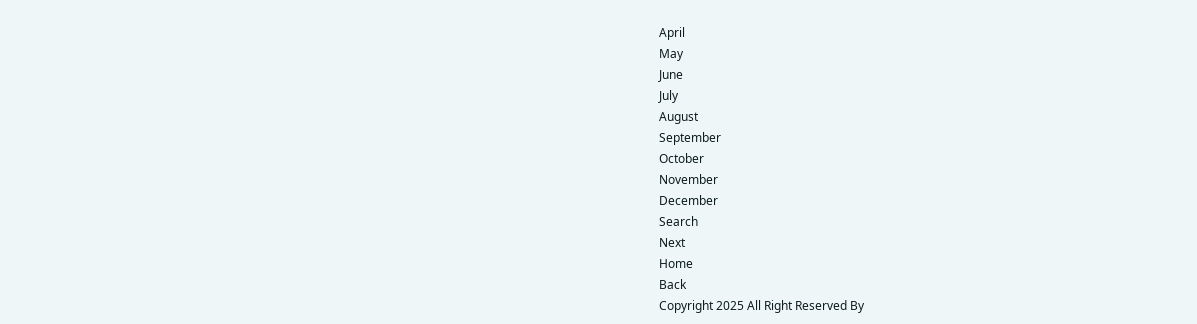April
May
June
July
August
September
October
November
December
Search
Next
Home
Back
Copyright 2025 All Right Reserved By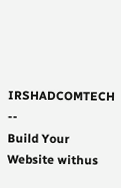IRSHADCOMTECH --
Build Your Website withus